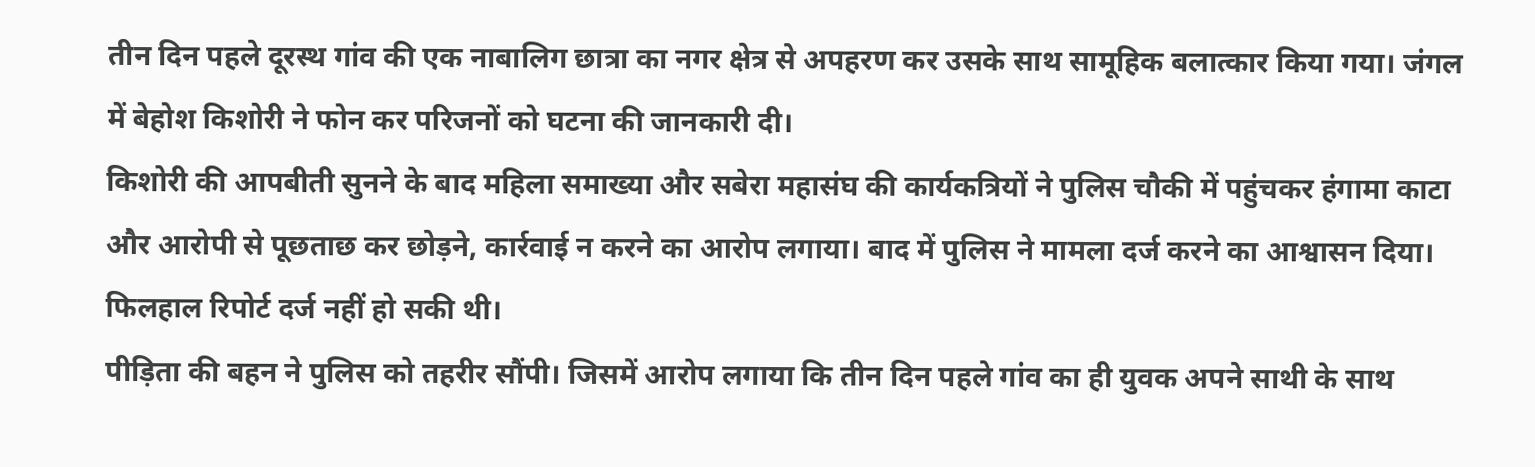तीन दिन पहले दूरस्थ गांव की एक नाबालिग छात्रा का नगर क्षेत्र से अपहरण कर उसके साथ सामूहिक बलात्कार किया गया। जंगल में बेहोश किशोरी ने फोन कर परिजनों को घटना की जानकारी दी।
किशोरी की आपबीती सुनने के बाद महिला समाख्या और सबेरा महासंघ की कार्यकत्रियों ने पुलिस चौकी में पहुंचकर हंगामा काटा और आरोपी से पूछताछ कर छोड़ने, कार्रवाई न करने का आरोप लगाया। बाद में पुलिस ने मामला दर्ज करने का आश्वासन दिया। फिलहाल रिपोर्ट दर्ज नहीं हो सकी थी।
पीड़िता की बहन ने पुलिस को तहरीर सौंपी। जिसमें आरोप लगाया कि तीन दिन पहले गांव का ही युवक अपने साथी के साथ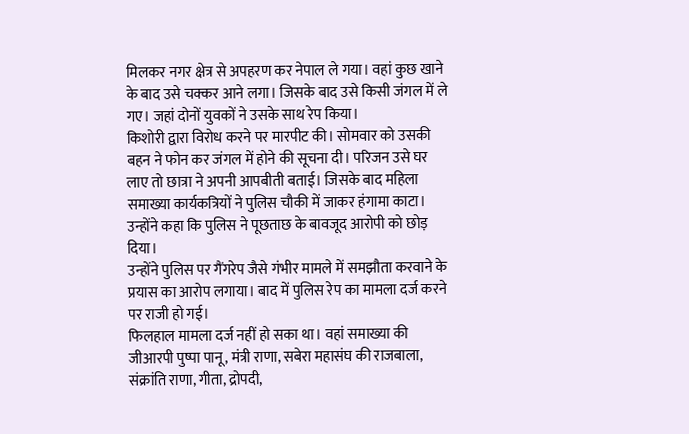मिलकर नगर क्षेत्र से अपहरण कर नेपाल ले गया। वहां कुछ खाने के बाद उसे चक्कर आने लगा। जिसके बाद उसे किसी जंगल में ले गए। जहां दोनों युवकों ने उसके साथ रेप किया।
किशोरी द्वारा विरोध करने पर मारपीट की। सोमवार को उसकी बहन ने फोन कर जंगल में होने की सूचना दी। परिजन उसे घर लाए तो छात्रा ने अपनी आपबीती बताई। जिसके बाद महिला समाख्या कार्यकत्रियों ने पुलिस चौकी में जाकर हंगामा काटा। उन्होंने कहा कि पुलिस ने पूछताछ के बावजूद आरोपी को छोड़ दिया।
उन्होंने पुलिस पर गैंगरेप जैसे गंभीर मामले में समझौता करवाने के प्रयास का आरोप लगाया। बाद में पुलिस रेप का मामला दर्ज करने पर राजी हो गई।
फिलहाल मामला दर्ज नहीं हो सका था। वहां समाख्या की जीआरपी पुष्पा पानू, मंत्री राणा, सबेरा महासंघ की राजबाला, संक्रांति राणा, गीता, द्रोपदी,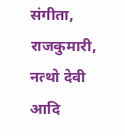संगीता, राजकुमारी, नत्थो देवी आदि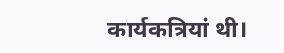कार्यकत्रियां थी।